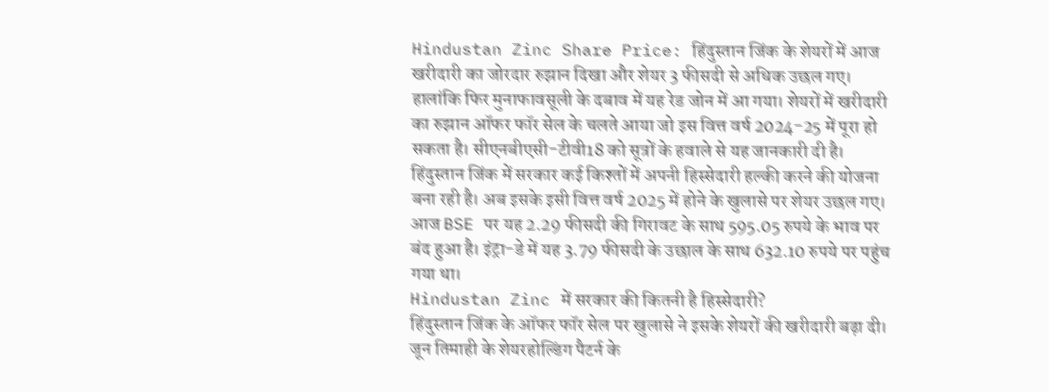Hindustan Zinc Share Price: हिंदुस्तान जिंक के शेयरों में आज खरीदारी का जोरदार रुझान दिखा और शेयर 3 फीसदी से अधिक उछल गए। हालांकि फिर मुनाफावसूली के दबाव में यह रेड जोन में आ गया। शेयरों में खरीदारी का रुझान ऑफर फॉर सेल के चलते आया जो इस वित्त वर्ष 2024-25 में पूरा हो सकता है। सीएनबीएसी-टीवी18 को सूत्रों के हवाले से यह जानकारी दी है। हिंदुस्तान जिंक में सरकार कई किश्तों में अपनी हिस्सेदारी हल्की करने की योजना बना रही है। अब इसके इसी वित्त वर्ष 2025 में होने के खुलासे पर शेयर उछल गए। आज BSE पर यह 2.29 फीसदी की गिरावट के साथ 595.05 रुपये के भाव पर बंद हुआ है। इंट्रा-डे में यह 3.79 फीसदी के उछाल के साथ 632.10 रुपये पर पहुंच गया था।
Hindustan Zinc में सरकार की कितनी है हिस्सेदारी?
हिंदुस्तान जिंक के ऑफर फॉर सेल पर खुलासे ने इसके शेयरों की खरीदारी बढ़ा दी। जून तिमाही के शेयरहोल्डिंग पैटर्न के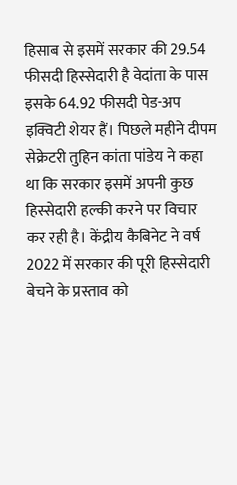हिसाब से इसमें सरकार की 29.54 फीसदी हिस्सेदारी है वेदांता के पास इसके 64.92 फीसदी पेड-अप इक्विटी शेयर हैं। पिछले महीने दीपम सेक्रेटरी तुहिन कांता पांडेय ने कहा था कि सरकार इसमें अपनी कुछ हिस्सेदारी हल्की करने पर विचार कर रही है। केंद्रीय कैबिनेट ने वर्ष 2022 में सरकार की पूरी हिस्सेदारी बेचने के प्रस्ताव को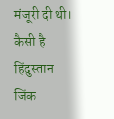मंजूरी दी थी।
कैसी है हिंदुस्तान जिंक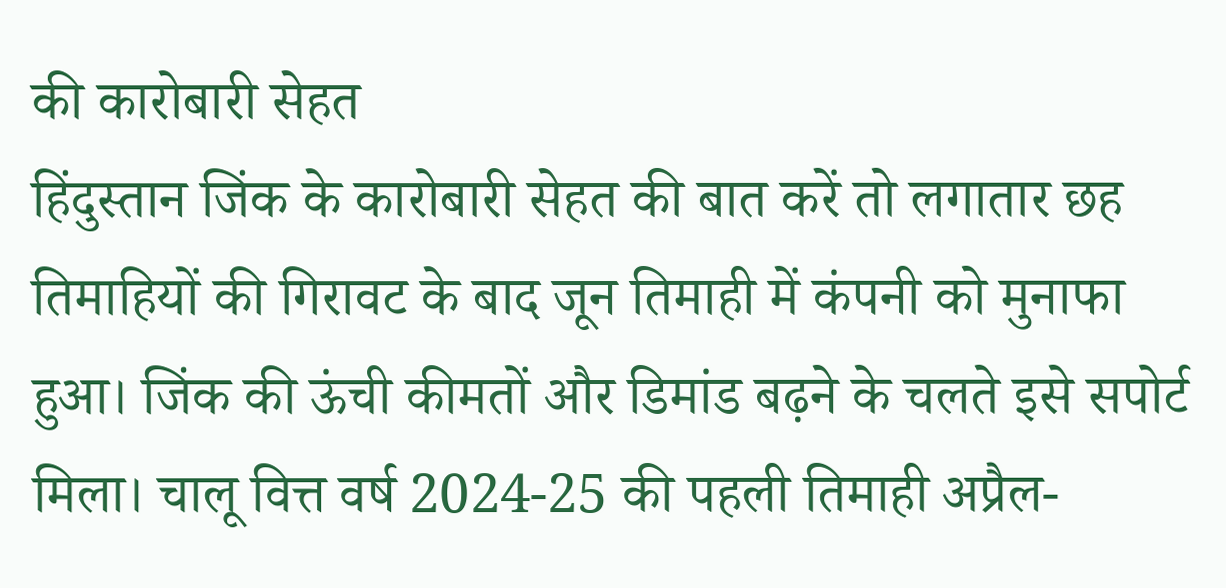की कारोबारी सेहत
हिंदुस्तान जिंक के कारोबारी सेहत की बात करें तो लगातार छह तिमाहियों की गिरावट के बाद जून तिमाही में कंपनी को मुनाफा हुआ। जिंक की ऊंची कीमतों और डिमांड बढ़ने के चलते इसे सपोर्ट मिला। चालू वित्त वर्ष 2024-25 की पहली तिमाही अप्रैल-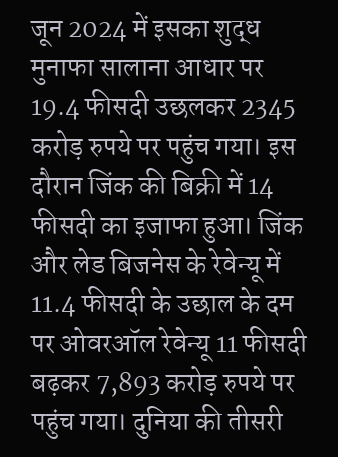जून 2024 में इसका शुद्ध मुनाफा सालाना आधार पर 19.4 फीसदी उछलकर 2345 करोड़ रुपये पर पहुंच गया। इस दौरान जिंक की बिक्री में 14 फीसदी का इजाफा हुआ। जिंक और लेड बिजनेस के रेवेन्यू में 11.4 फीसदी के उछाल के दम पर ओवरऑल रेवेन्यू 11 फीसदी बढ़कर 7,893 करोड़ रुपये पर पहुंच गया। दुनिया की तीसरी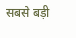सबसे बड़ी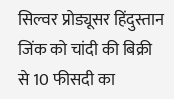सिल्वर प्रोड्यूसर हिंदुस्तान जिंक को चांदी की बिक्री से 10 फीसदी का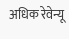अधिक रेवेन्यू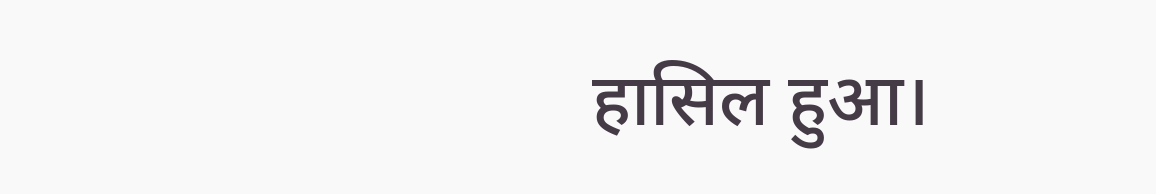हासिल हुआ।